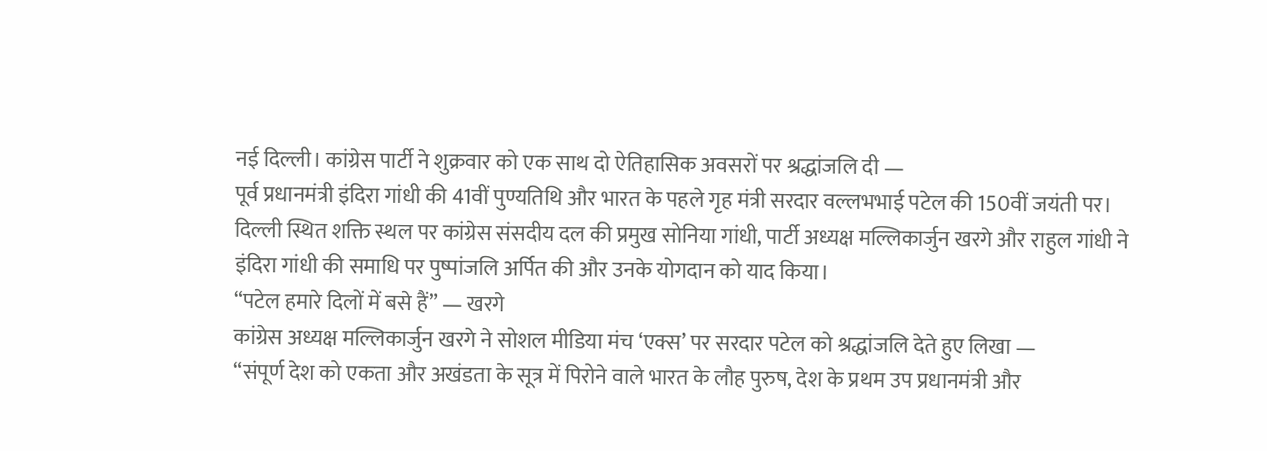नई दिल्ली। कांग्रेस पार्टी ने शुक्रवार को एक साथ दो ऐतिहासिक अवसरों पर श्रद्धांजलि दी —
पूर्व प्रधानमंत्री इंदिरा गांधी की 41वीं पुण्यतिथि और भारत के पहले गृह मंत्री सरदार वल्लभभाई पटेल की 150वीं जयंती पर।
दिल्ली स्थित शक्ति स्थल पर कांग्रेस संसदीय दल की प्रमुख सोनिया गांधी, पार्टी अध्यक्ष मल्लिकार्जुन खरगे और राहुल गांधी ने इंदिरा गांधी की समाधि पर पुष्पांजलि अर्पित की और उनके योगदान को याद किया।
“पटेल हमारे दिलों में बसे हैं” — खरगे
कांग्रेस अध्यक्ष मल्लिकार्जुन खरगे ने सोशल मीडिया मंच ‘एक्स’ पर सरदार पटेल को श्रद्धांजलि देते हुए लिखा —
“संपूर्ण देश को एकता और अखंडता के सूत्र में पिरोने वाले भारत के लौह पुरुष, देश के प्रथम उप प्रधानमंत्री और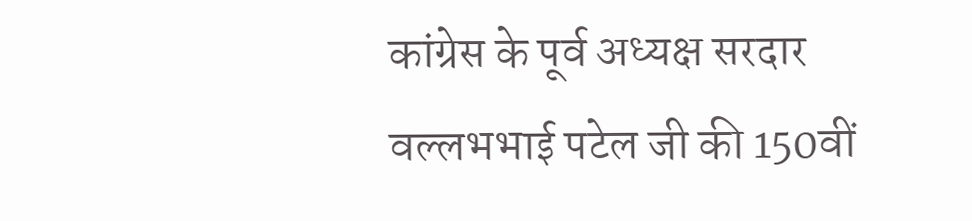कांग्रेस के पूर्व अध्यक्ष सरदार वल्लभभाई पटेल जी की 150वीं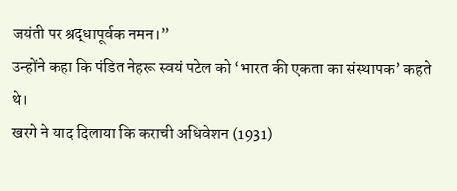जयंती पर श्रद्धापूर्वक नमन।”
उन्होंने कहा कि पंडित नेहरू स्वयं पटेल को ‘भारत की एकता का संस्थापक’ कहते थे।
खरगे ने याद दिलाया कि कराची अधिवेशन (1931)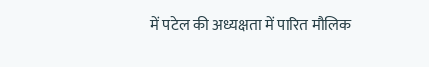में पटेल की अध्यक्षता में पारित मौलिक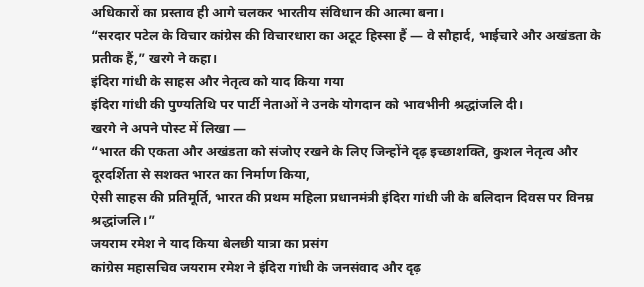अधिकारों का प्रस्ताव ही आगे चलकर भारतीय संविधान की आत्मा बना।
“सरदार पटेल के विचार कांग्रेस की विचारधारा का अटूट हिस्सा हैं — वे सौहार्द, भाईचारे और अखंडता के प्रतीक हैं,” खरगे ने कहा।
इंदिरा गांधी के साहस और नेतृत्व को याद किया गया
इंदिरा गांधी की पुण्यतिथि पर पार्टी नेताओं ने उनके योगदान को भावभीनी श्रद्धांजलि दी।
खरगे ने अपने पोस्ट में लिखा —
“भारत की एकता और अखंडता को संजोए रखने के लिए जिन्होंने दृढ़ इच्छाशक्ति, कुशल नेतृत्व और दूरदर्शिता से सशक्त भारत का निर्माण किया,
ऐसी साहस की प्रतिमूर्ति, भारत की प्रथम महिला प्रधानमंत्री इंदिरा गांधी जी के बलिदान दिवस पर विनम्र श्रद्धांजलि।”
जयराम रमेश ने याद किया बेलछी यात्रा का प्रसंग
कांग्रेस महासचिव जयराम रमेश ने इंदिरा गांधी के जनसंवाद और दृढ़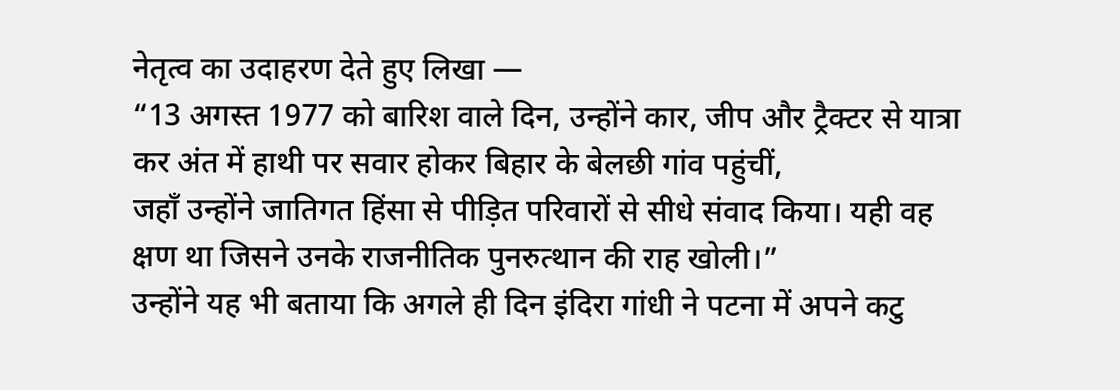नेतृत्व का उदाहरण देते हुए लिखा —
“13 अगस्त 1977 को बारिश वाले दिन, उन्होंने कार, जीप और ट्रैक्टर से यात्रा कर अंत में हाथी पर सवार होकर बिहार के बेलछी गांव पहुंचीं,
जहाँ उन्होंने जातिगत हिंसा से पीड़ित परिवारों से सीधे संवाद किया। यही वह क्षण था जिसने उनके राजनीतिक पुनरुत्थान की राह खोली।”
उन्होंने यह भी बताया कि अगले ही दिन इंदिरा गांधी ने पटना में अपने कटु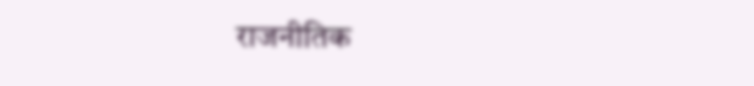राजनीतिक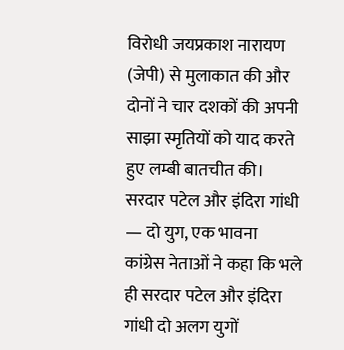विरोधी जयप्रकाश नारायण (जेपी) से मुलाकात की और दोनों ने चार दशकों की अपनी साझा स्मृतियों को याद करते हुए लम्बी बातचीत की।
सरदार पटेल और इंदिरा गांधी — दो युग, एक भावना
कांग्रेस नेताओं ने कहा कि भले ही सरदार पटेल और इंदिरा गांधी दो अलग युगों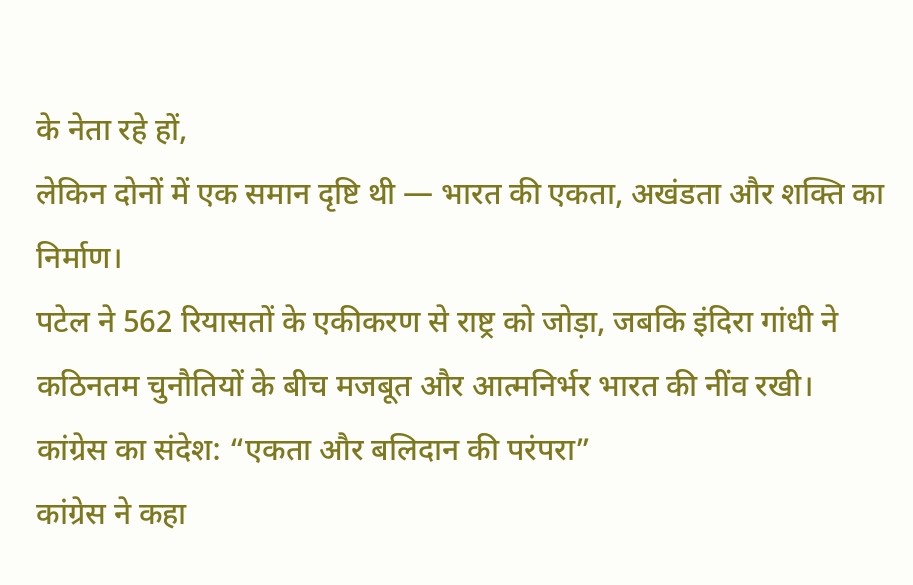के नेता रहे हों,
लेकिन दोनों में एक समान दृष्टि थी — भारत की एकता, अखंडता और शक्ति का निर्माण।
पटेल ने 562 रियासतों के एकीकरण से राष्ट्र को जोड़ा, जबकि इंदिरा गांधी ने कठिनतम चुनौतियों के बीच मजबूत और आत्मनिर्भर भारत की नींव रखी।
कांग्रेस का संदेश: “एकता और बलिदान की परंपरा”
कांग्रेस ने कहा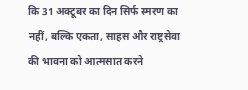कि 31 अक्टूबर का दिन सिर्फ स्मरण का नहीं, बल्कि एकता, साहस और राष्ट्रसेवा की भावना को आत्मसात करने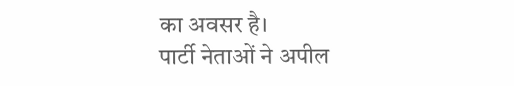का अवसर है।
पार्टी नेताओं ने अपील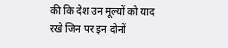की कि देश उन मूल्यों को याद रखे जिन पर इन दोनों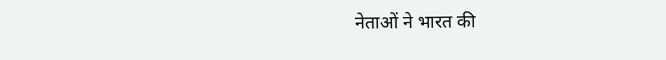नेताओं ने भारत की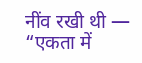नींव रखी थी —
“एकता में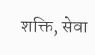शक्ति, सेवा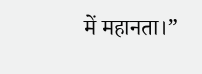में महानता।”